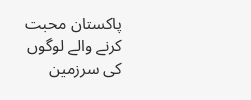پاکستان محبت کرنے والے لوگوں کی سرزمین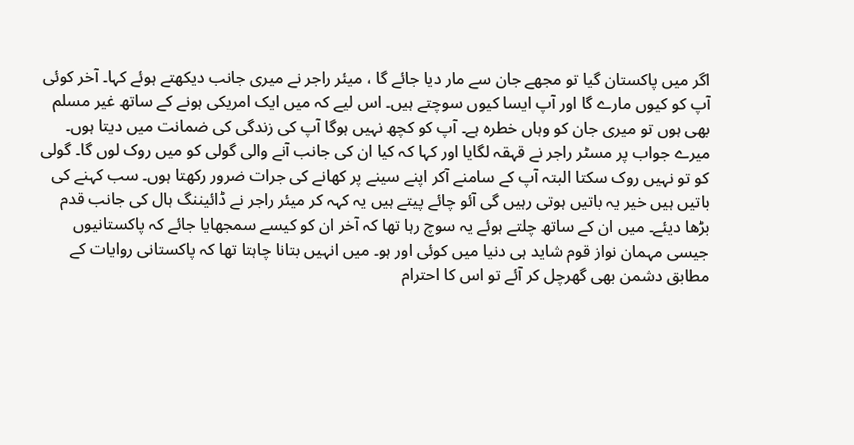اگر میں پاکستان گیا تو مجھے جان سے مار دیا جائے گا ، میئر راجر نے میری جانب دیکھتے ہوئے کہا۔ آخر کوئی آپ کو کیوں مارے گا اور آپ ایسا کیوں سوچتے ہیں۔ اس لیے کہ میں ایک امریکی ہونے کے ساتھ غیر مسلم بھی ہوں تو میری جان کو وہاں خطرہ ہے۔ آپ کو کچھ نہیں ہوگا آپ کی زندگی کی ضمانت میں دیتا ہوں۔ میرے جواب پر مسٹر راجر نے قہقہ لگایا اور کہا کہ کیا ان کی جانب آنے والی گولی کو میں روک لوں گا۔ گولی کو تو نہیں روک سکتا البتہ آپ کے سامنے آکر اپنے سینے پر کھانے کی جرات ضرور رکھتا ہوں۔ سب کہنے کی باتیں ہیں خیر یہ باتیں ہوتی رہیں گی آئو چائے پیتے ہیں یہ کہہ کر میئر راجر نے ڈائیننگ ہال کی جانب قدم بڑھا دیئے۔ میں ان کے ساتھ چلتے ہوئے یہ سوچ رہا تھا کہ آخر ان کو کیسے سمجھایا جائے کہ پاکستانیوں جیسی مہمان نواز قوم شاید ہی دنیا میں کوئی اور ہو۔ میں انہیں بتانا چاہتا تھا کہ پاکستانی روایات کے مطابق دشمن بھی گھرچل کر آئے تو اس کا احترام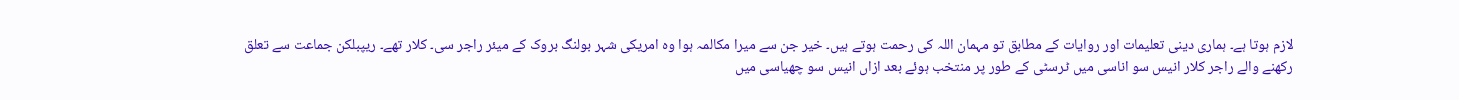لازم ہوتا ہے۔ ہماری دینی تعلیمات اور روایات کے مطابق تو مہمان اللہ کی رحمت ہوتے ہیں۔ خیر جن سے میرا مکالمہ ہوا وہ امریکی شہر بولنگ بروک کے میئر راجر سی۔ کلار تھے۔ ریپبلکن جماعت سے تعلق رکھنے والے راجر کلار انیس سو اناسی میں ٹرسٹی کے طور پر منتخب ہوئے بعد ازاں انیس سو چھیاسی میں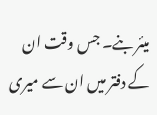میئر بنے۔ جس وقت ان کے دفتر میں ان سے میری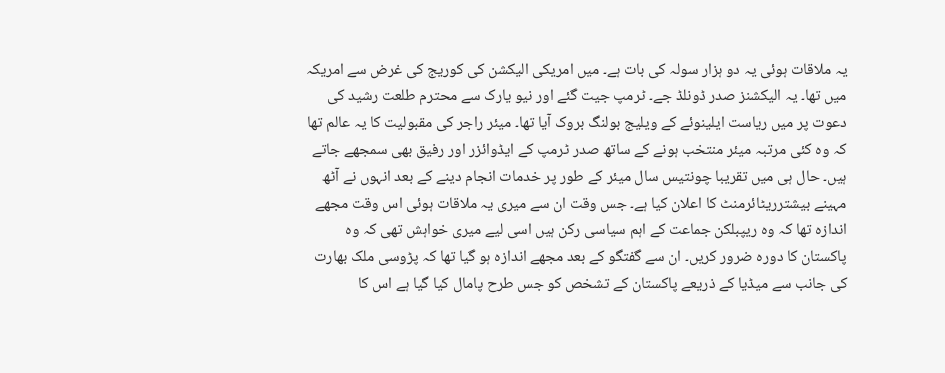یہ ملاقات ہوئی یہ دو ہزار سولہ کی بات ہے۔ میں امریکی الیکشن کی کوریج کی غرض سے امریکہ میں تھا۔ یہ الیکشنز صدر ڈونلڈ جے۔ ٹرمپ جیت گئے اور نیو یارک سے محترم طلعت رشید کی دعوت پر میں ریاست ایلینوئے کے ویلیج بولنگ بروک آیا تھا۔ میئر راجر کی مقبولیت کا یہ عالم تھا کہ وہ کئی مرتبہ میئر منتخب ہونے کے ساتھ صدر ٹرمپ کے ایڈوائزر اور رفیق بھی سمجھے جاتے ہیں۔ حال ہی میں تقریبا چونتیس سال میئر کے طور پر خدمات انجام دینے کے بعد انہوں نے آٹھ مہینے بیشترریٹائرمنٹ کا اعلان کیا ہے۔ جس وقت ان سے میری یہ ملاقات ہوئی اس وقت مجھے اندازہ تھا کہ وہ ریپبلکن جماعت کے اہم سیاسی رکن ہیں اسی لیے میری خواہش تھی کہ وہ پاکستان کا دورہ ضرور کریں۔ ان سے گفتگو کے بعد مجھے اندازہ ہو گیا تھا کہ پڑوسی ملک بھارت کی جانب سے میڈیا کے ذریعے پاکستان کے تشخص کو جس طرح پامال کیا گیا ہے اس کا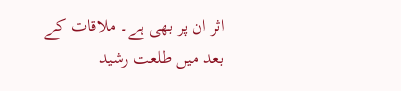اثر ان پر بھی ہے۔ ملاقات کے بعد میں طلعت رشید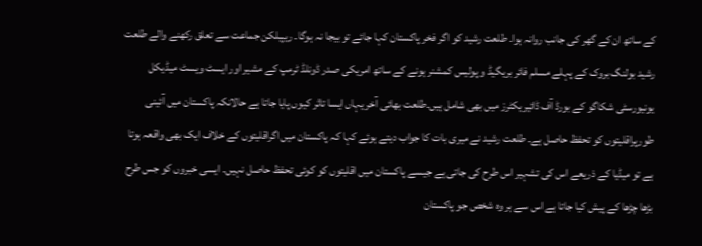کے ساتھ ان کے گھر کی جانب روانہ ہوا۔ طلعت رشید کو اگر فخر پاکستان کہا جائے تو بیجا نہ ہوگا۔ ریپبلکن جماعت سے تعلق رکھنے والے طلعت رشید بولنگ بروک کے پہلے مسلم فائر بریگیڈ و پولیس کمشنر ہونے کے ساتھ امریکی صدر ڈونلڈ ٹرمپ کے مشیر اور ایسٹ ویسٹ میڈیکل یونیورسٹی شکاگو کے بورڈ آف ڈائیریکٹرز میں بھی شامل ہیں۔طلعت بھائی آخر یہاں ایسا تاثر کیوں پایا جاتا ہے حالانکہ پاکستان میں آئینی طورپراقلیتوں کو تحفظ حاصل ہے۔ طلعت رشید نے میری بات کا جواب دیتے ہوئے کہا کہ پاکستان میں اگراقلیتوں کے خلاف ایک بھی واقعہ ہوتا ہے تو میڈیا کے ذریعے اس کی تشہیر اس طرح کی جاتی ہے جیسے پاکستان میں اقلیتوں کو کوئی تحفظ حاصل نہیں۔ ایسی خبروں کو جس طرح بڑھا چڑھا کے پیش کیا جاتا ہے اس سے ہر وہ شخص جو پاکستان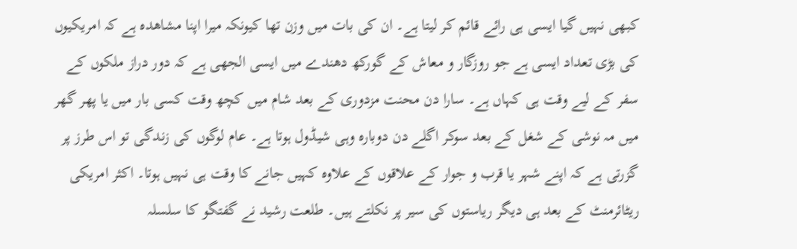کبھی نہیں گیا ایسی ہی رائے قائم کر لیتا ہے۔ ان کی بات میں وزن تھا کیونکہ میرا اپنا مشاھدہ ہے کہ امریکیوں کی بڑی تعداد ایسی ہے جو روزگار و معاش کے گورکھ دھندے میں ایسی الجھی ہے کہ دور دراز ملکوں کے سفر کے لیے وقت ہی کہاں ہے۔ سارا دن محنت مزدوری کے بعد شام میں کچھ وقت کسی بار میں یا پھر گھر میں مہ نوشی کے شغل کے بعد سوکر اگلے دن دوبارہ وہی شیڈول ہوتا ہے۔ عام لوگوں کی زندگی تو اس طرز پر گزرتی ہے کہ اپنے شہر یا قرب و جوار کے علاقوں کے علاوہ کہیں جانے کا وقت ہی نہیں ہوتا۔ اکثر امریکی ریٹائرمنٹ کے بعد ہی دیگر ریاستوں کی سیر پر نکلتے ہیں۔ طلعت رشید نے گفتگو کا سلسلہ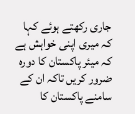جاری رکھتے ہوئے کہا کہ میری اپنی خواہش ہے کہ میئر پاکستان کا دورہ ضرور کریں تاکہ ان کے سامنے پاکستان کا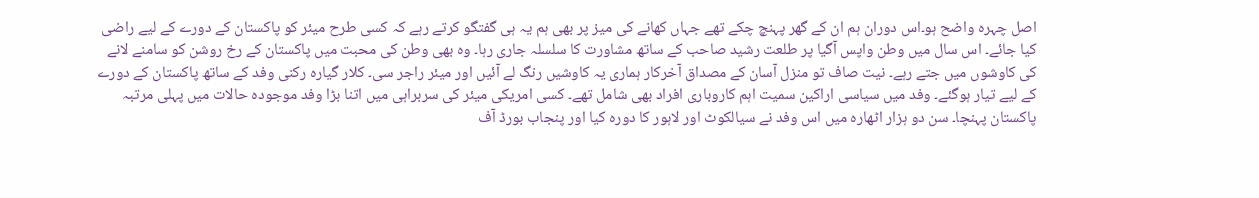اصل چہرہ واضح ہو۔اس دوران ہم ان کے گھر پہنچ چکے تھے جہاں کھانے کی میز پر بھی ہم یہ ہی گفتگو کرتے رہے کہ کسی طرح میئر کو پاکستان کے دورے کے لیے راضی کیا جائے۔ اس سال میں وطن واپس آگیا پر طلعت رشید صاحب کے ساتھ مشاورت کا سلسلہ جاری رہا۔ وہ بھی وطن کی محبت میں پاکستان کے رخ روشن کو سامنے لانے کی کاوشوں میں جتے رہے۔ نیت صاف تو منزل آسان کے مصداق آخرکار ہماری یہ کاوشیں رنگ لے آئیں اور میئر راجر سی۔ کلار گیارہ رکنی وفد کے ساتھ پاکستان کے دورے کے لیے تیار ہوگئے۔ وفد میں سیاسی اراکین سمیت اہم کاروباری افراد بھی شامل تھے۔ کسی امریکی میئر کی سربراہی میں اتنا بڑا وفد موجودہ حالات میں پہلی مرتبہ پاکستان پہنچا۔ سن دو ہزار اٹھارہ میں اس وفد نے سیالکوٹ اور لاہور کا دورہ کیا اور پنجاب بورڈ آف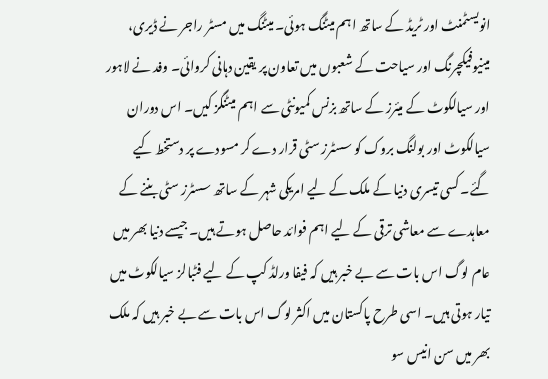انویسٹمنٹ اور ٹریڈ کے ساتھ اہم میٹنگ ہوئی۔ میٹنگ میں مسٹر راجر نے ڈیری، مینیوفیکچرنگ اور سیاحت کے شعبوں میں تعاون پر یقین دہانی کروائی۔ وفد نے لاہور اور سیالکوٹ کے میئرز کے ساتھ بزنس کمیونٹی سے اہم میٹنگز کیں۔ اس دوران سیالکوٹ اور بولنگ بروک کو سسٹرز سٹی قرار دے کر مسودے پر دستخط کیے گئے۔ کسی تیسری دنیا کے ملک کے لیے امریکی شہر کے ساتھ سسٹرز سٹی بننے کے معاہدے سے معاشی ترقی کے لیے اہم فوائد حاصل ہوتے ہیں۔ جیسے دنیا بھر میں عام لوگ اس بات سے بے خبر ہیں کہ فیفا ورلڈ کپ کے لیے فٹبالز سیالکوٹ میں تیار ہوتی ہیں۔ اسی طرح پاکستان میں اکثر لوگ اس بات سے بے خبر ہیں کہ ملک بھر میں سن انیس سو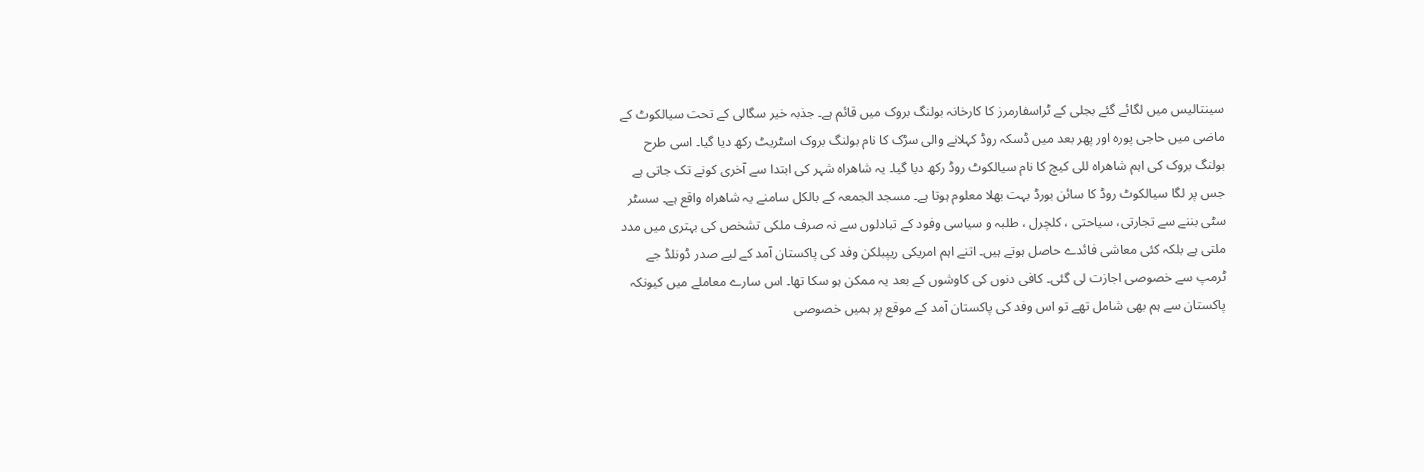سینتالیس میں لگائے گئے بجلی کے ٹراسفارمرز کا کارخانہ بولنگ بروک میں قائم ہے۔ جذبہ خیر سگالی کے تحت سیالکوٹ کے ماضی میں حاجی پورہ اور پھر بعد میں ڈسکہ روڈ کہلانے والی سڑک کا نام بولنگ بروک اسٹریٹ رکھ دیا گیا۔ اسی طرح بولنگ بروک کی اہم شاھراہ للی کیچ کا نام سیالکوٹ روڈ رکھ دیا گیا۔ یہ شاھراہ شہر کی ابتدا سے آخری کونے تک جاتی ہے جس پر لگا سیالکوٹ روڈ کا سائن بورڈ بہت بھلا معلوم ہوتا ہے۔ مسجد الجمعہ کے بالکل سامنے یہ شاھراہ واقع ہے۔ سسٹر سٹی بننے سے تجارتی، سیاحتی ، کلچرل ، طلبہ و سیاسی وفود کے تبادلوں سے نہ صرف ملکی تشخص کی بہتری میں مدد ملتی ہے بلکہ کئی معاشی فائدے حاصل ہوتے ہیں۔ اتنے اہم امریکی ریپبلکن وفد کی پاکستان آمد کے لیے صدر ڈونلڈ جے ٹرمپ سے خصوصی اجازت لی گئی۔ کافی دنوں کی کاوشوں کے بعد یہ ممکن ہو سکا تھا۔ اس سارے معاملے میں کیونکہ پاکستان سے ہم بھی شامل تھے تو اس وفد کی پاکستان آمد کے موقع پر ہمیں خصوصی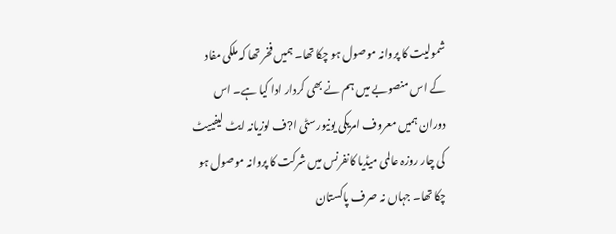شمولیت کا پروانہ موصول ہو چکا تھا۔ ہمیں فخر تھا کہ ملکی مفاد کے اس منصوبے میں ہم نے بھی کردار ادا کیا ہے۔ اس دوران ہمیں معروف امریکی یونیورسٹی ا?ف لوزیانہ ایٹ لیفییٹ کی چار روزہ عالمی میڈیا کانفرنس میں شرکت کا پروانہ موصول ہو چکا تھا۔ جہاں نہ صرف پاکستان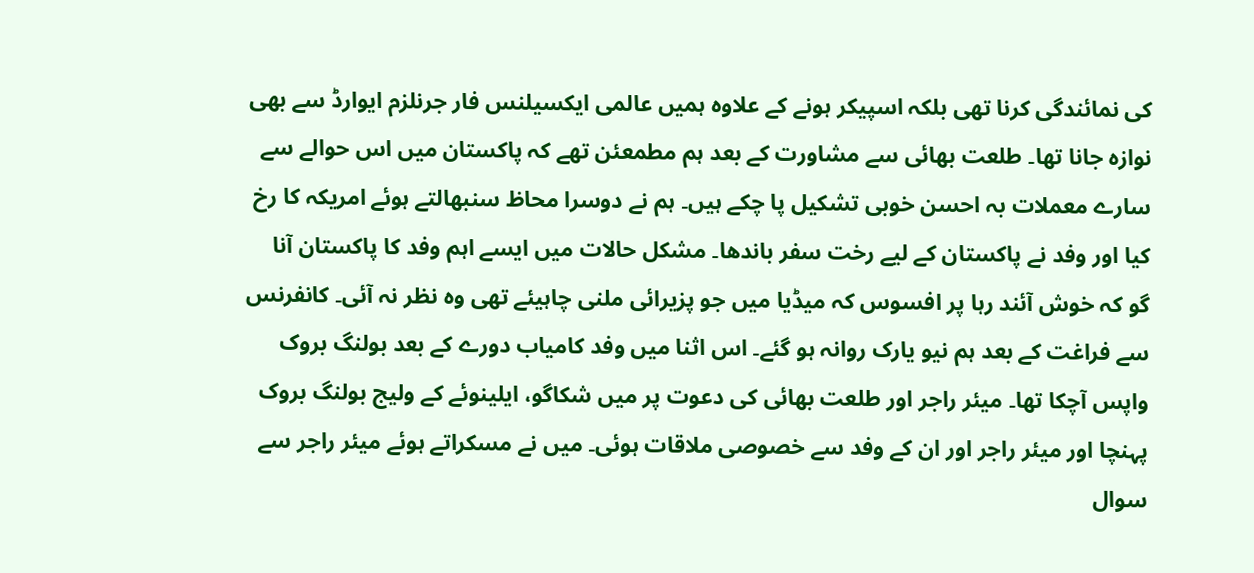کی نمائندگی کرنا تھی بلکہ اسپیکر ہونے کے علاوہ ہمیں عالمی ایکسیلنس فار جرنلزم ایوارڈ سے بھی نوازہ جانا تھا۔ طلعت بھائی سے مشاورت کے بعد ہم مطمعئن تھے کہ پاکستان میں اس حوالے سے سارے معملات بہ احسن خوبی تشکیل پا چکے ہیں۔ ہم نے دوسرا محاظ سنبھالتے ہوئے امریکہ کا رخ کیا اور وفد نے پاکستان کے لیے رخت سفر باندھا۔ مشکل حالات میں ایسے اہم وفد کا پاکستان آنا گو کہ خوش آئند رہا پر افسوس کہ میڈیا میں جو پزیرائی ملنی چاہیئے تھی وہ نظر نہ آئی۔ کانفرنس سے فراغت کے بعد ہم نیو یارک روانہ ہو گئے۔ اس اثنا میں وفد کامیاب دورے کے بعد بولنگ بروک واپس آچکا تھا۔ میئر راجر اور طلعت بھائی کی دعوت پر میں شکاگو، ایلینوئے کے ولیج بولنگ بروک پہنچا اور میئر راجر اور ان کے وفد سے خصوصی ملاقات ہوئی۔ میں نے مسکراتے ہوئے میئر راجر سے سوال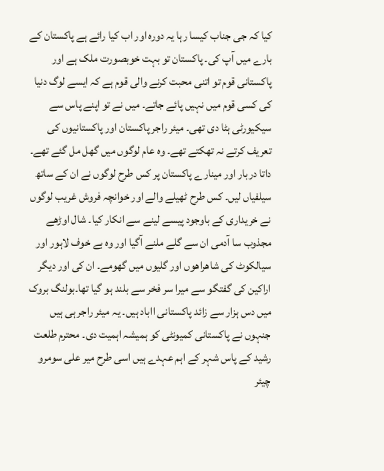کیا کہ جی جناب کیسا رہا یہ دورہ اور اب کیا رائے ہے پاکستان کے بارے میں آپ کی۔ پاکستان تو بہت خوبصورت ملک ہے اور پاکستانی قوم تو اتنی محبت کرنے والی قوم ہے کہ ایسے لوگ دنیا کی کسی قوم میں نہیں پائے جاتے۔ میں نے تو اپنے پاس سے سیکیورٹی ہٹا دی تھی۔ میئر راجر پاکستان اور پاکستانیوں کی تعریف کرتے نہ تھکتے تھے۔ وہ عام لوگوں میں گھل مل گئے تھے۔ داتا دربار اور مینارے پاکستان پر کس طرح لوگوں نے ان کے ساتھ سیلفیاں لیں۔ کس طرح ٹھیلے والے اور خوانچہ فروش غریب لوگوں نے خریداری کے باوجود پیسے لینے سے انکار کیا۔ شال اوڑھے مجذوب سا آدمی ان سے گلے ملنے آگیا اور وہ بے خوف لاہور اور سیالکوٹ کی شاھراھوں اور گلیوں میں گھومے۔ ان کی اور دیگر اراکین کی گفتگو سے میرا سر فخر سے بلند ہو گیا تھا۔بولنگ بروک میں دس ہزار سے زائد پاکستانی ااباد ہیں۔ یہ میئر راجر ہی ہیں جنہوں نے پاکستانی کمیونٹی کو ہمیشہ اہمیت دی۔ محترم طلعت رشید کے پاس شہر کے اہم عہدے ہیں اسی طرح میر علی سومرو چیئر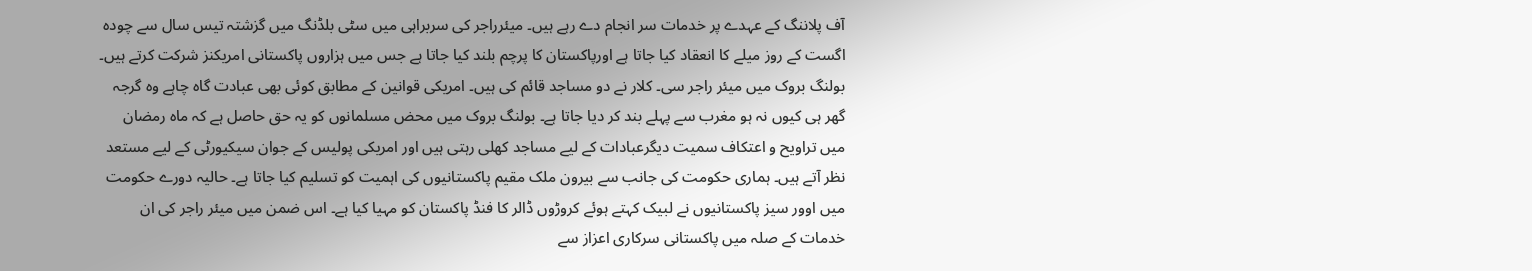آف پلاننگ کے عہدے پر خدمات سر انجام دے رہے ہیں۔ میئرراجر کی سربراہی میں سٹی بلڈنگ میں گزشتہ تیس سال سے چودہ اگست کے روز میلے کا انعقاد کیا جاتا ہے اورپاکستان کا پرچم بلند کیا جاتا ہے جس میں ہزاروں پاکستانی امریکنز شرکت کرتے ہیں۔ بولنگ بروک میں میئر راجر سی۔ کلار نے دو مساجد قائم کی ہیں۔ امریکی قوانین کے مطابق کوئی بھی عبادت گاہ چاہے وہ گرجہ گھر ہی کیوں نہ ہو مغرب سے پہلے بند کر دیا جاتا ہے۔ بولنگ بروک میں محض مسلمانوں کو یہ حق حاصل ہے کہ ماہ رمضان میں تراویح و اعتکاف سمیت دیگرعبادات کے لیے مساجد کھلی رہتی ہیں اور امریکی پولیس کے جوان سیکیورٹی کے لیے مستعد نظر آتے ہیں۔ ہماری حکومت کی جانب سے بیرون ملک مقیم پاکستانیوں کی اہمیت کو تسلیم کیا جاتا ہے۔ حالیہ دورے حکومت میں اوور سیز پاکستانیوں نے لبیک کہتے ہوئے کروڑوں ڈالر کا فنڈ پاکستان کو مہیا کیا ہے۔ اس ضمن میں میئر راجر کی ان خدمات کے صلہ میں پاکستانی سرکاری اعزاز سے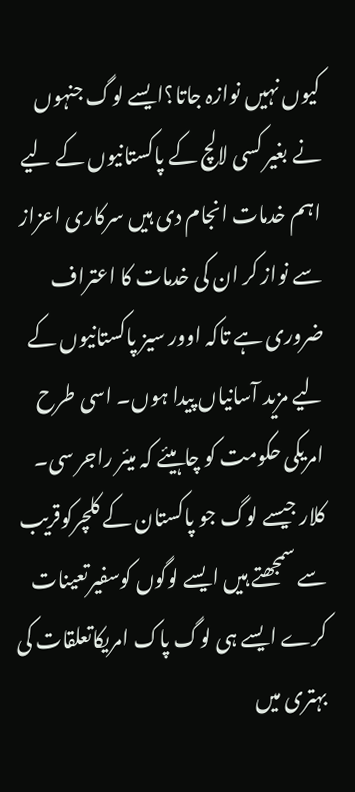کیوں نہیں نوازہ جاتا؟ایسے لوگ جنہوں نے بغیر کسی لالچ کے پاکستانیوں کے لیے اہم خدمات انجام دی ہیں سرکاری اعزاز سے نواز کر ان کی خدمات کا اعتراف ضروری ہے تاکہ اوور سیز پاکستانیوں کے لیے مزید آسانیاں پیدا ہوں۔ اسی طرح امریکی حکومت کو چاہیئے کہ میئر راجر سی۔ کلار جیسے لوگ جو پاکستان کے کلچرکوقریب سے سمجھتے ہیں ایسے لوگوں کوسفیرتعینات کرے ایسے ہی لوگ پاک امریکاتعلقات کی بہتری میں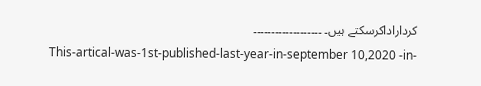کرداراداکرسکتے ہیں۔ ۔۔۔۔۔۔۔۔۔۔۔۔۔۔۔۔۔۔۔
This-artical-was-1st-published-last-year-in-september 10,2020 -in-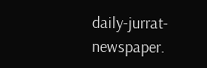daily-jurrat-newspaper.